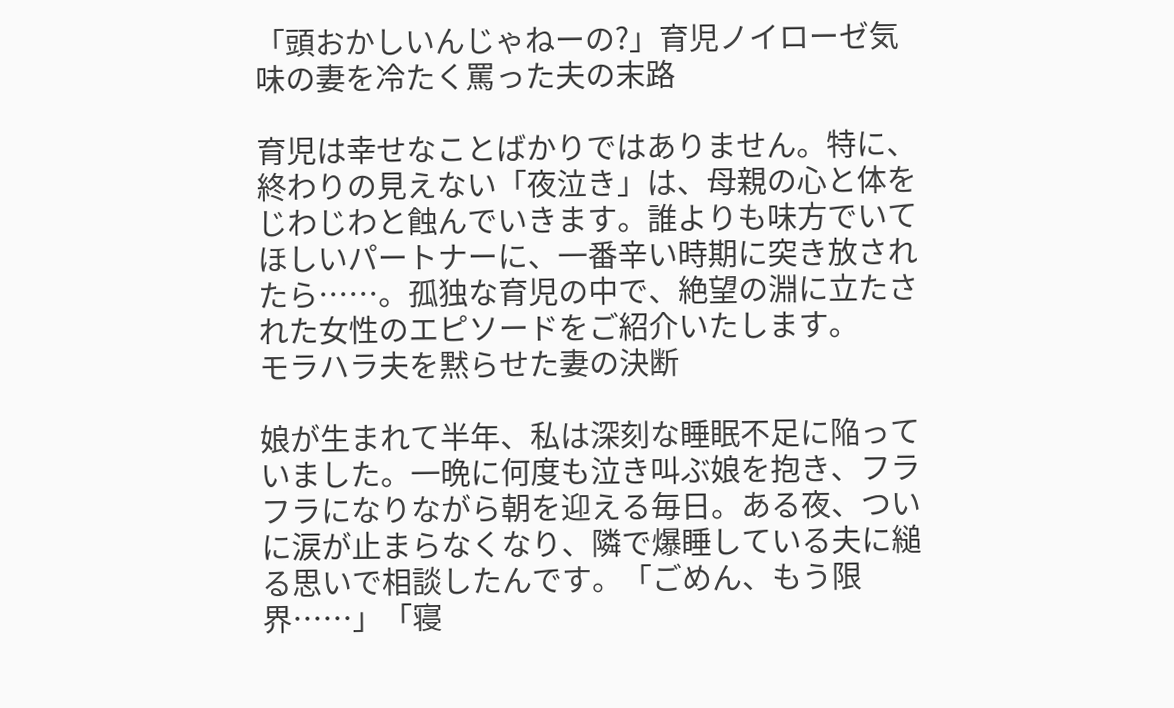「頭おかしいんじゃねーの?」育児ノイローゼ気味の妻を冷たく罵った夫の末路

育児は幸せなことばかりではありません。特に、終わりの見えない「夜泣き」は、母親の心と体をじわじわと蝕んでいきます。誰よりも味方でいてほしいパートナーに、一番辛い時期に突き放されたら……。孤独な育児の中で、絶望の淵に立たされた女性のエピソードをご紹介いたします。
モラハラ夫を黙らせた妻の決断

娘が生まれて半年、私は深刻な睡眠不足に陥っていました。一晩に何度も泣き叫ぶ娘を抱き、フラフラになりながら朝を迎える毎日。ある夜、ついに涙が止まらなくなり、隣で爆睡している夫に縋る思いで相談したんです。「ごめん、もう限界……」「寝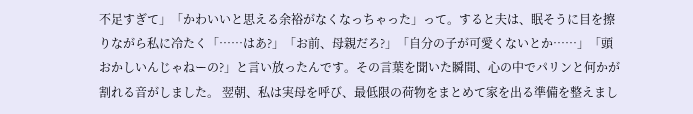不足すぎて」「かわいいと思える余裕がなくなっちゃった」って。すると夫は、眠そうに目を擦りながら私に冷たく「……はあ?」「お前、母親だろ?」「自分の子が可愛くないとか……」「頭おかしいんじゃねーの?」と言い放ったんです。その言葉を聞いた瞬間、心の中でパリンと何かが割れる音がしました。 翌朝、私は実母を呼び、最低限の荷物をまとめて家を出る準備を整えまし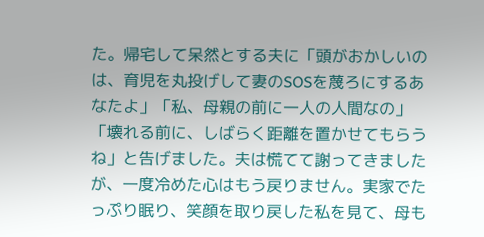た。帰宅して呆然とする夫に「頭がおかしいのは、育児を丸投げして妻のSOSを蔑ろにするあなたよ」「私、母親の前に一人の人間なの」「壊れる前に、しばらく距離を置かせてもらうね」と告げました。夫は慌てて謝ってきましたが、一度冷めた心はもう戻りません。実家でたっぷり眠り、笑顔を取り戻した私を見て、母も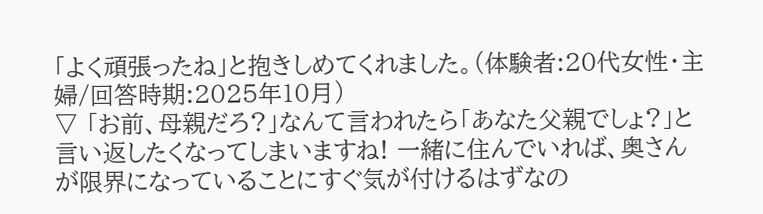「よく頑張ったね」と抱きしめてくれました。(体験者:20代女性・主婦/回答時期:2025年10月)
▽ 「お前、母親だろ?」なんて言われたら「あなた父親でしょ?」と言い返したくなってしまいますね! 一緒に住んでいれば、奥さんが限界になっていることにすぐ気が付けるはずなの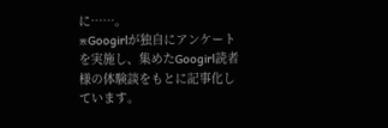に……。
※Googirlが独自にアンケートを実施し、集めたGoogirl読者様の体験談をもとに記事化しています。